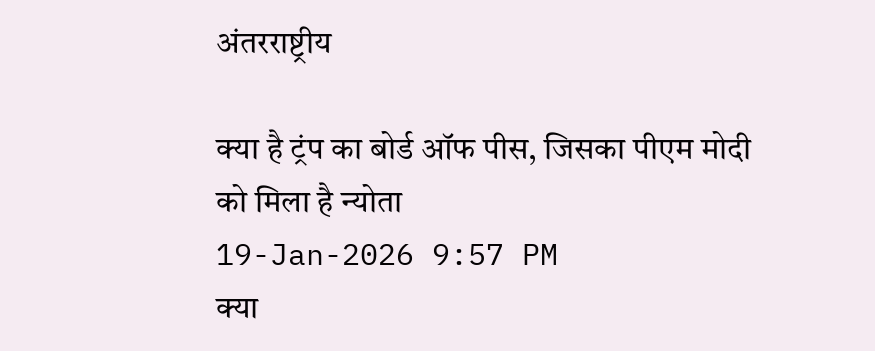अंतरराष्ट्रीय

क्या है ट्रंप का बोर्ड ऑफ पीस, जिसका पीएम मोदी को मिला है न्योता
19-Jan-2026 9:57 PM
क्या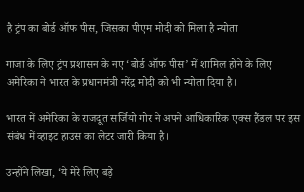है ट्रंप का बोर्ड ऑफ पीस, जिसका पीएम मोदी को मिला है न्योता

गाजा के लिए ट्रंप प्रशासन के नए ‘बोर्ड ऑफ पीस’ में शामिल होने के लिए अमेरिका ने भारत के प्रधानमंत्री नरेंद्र मोदी को भी न्योता दिया है।

भारत में अमेरिका के राजदूत सर्जियो गोर ने अपने आधिकारिक एक्स हैंडल पर इस संबंध में व्हाइट हाउस का लेटर जारी किया है।

उन्होंने लिखा, ‘ये मेरे लिए बड़े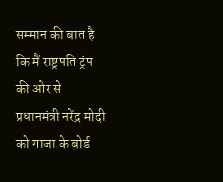सम्मान की बात है कि मैं राष्ट्रपति ट्रंप की ओर से प्रधानमंत्री नरेंद्र मोदी को गाजा के बोर्ड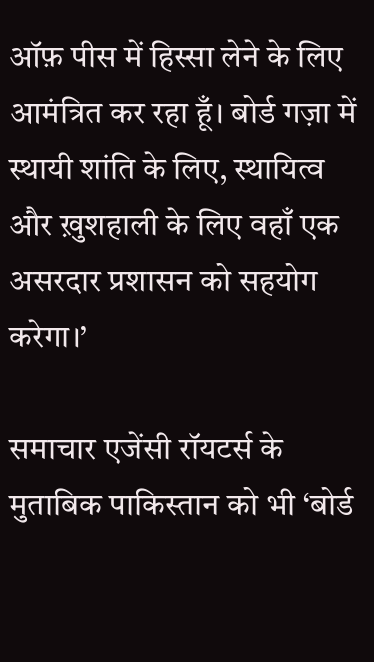ऑफ़ पीस में हिस्सा लेने के लिए आमंत्रित कर रहा हूँ। बोर्ड गज़ा में स्थायी शांति के लिए, स्थायित्व और ख़ुशहाली के लिए वहाँ एक असरदार प्रशासन को सहयोग करेगा।’

समाचार एजेंसी रॉयटर्स के मुताबिक पाकिस्तान को भी ‘बोर्ड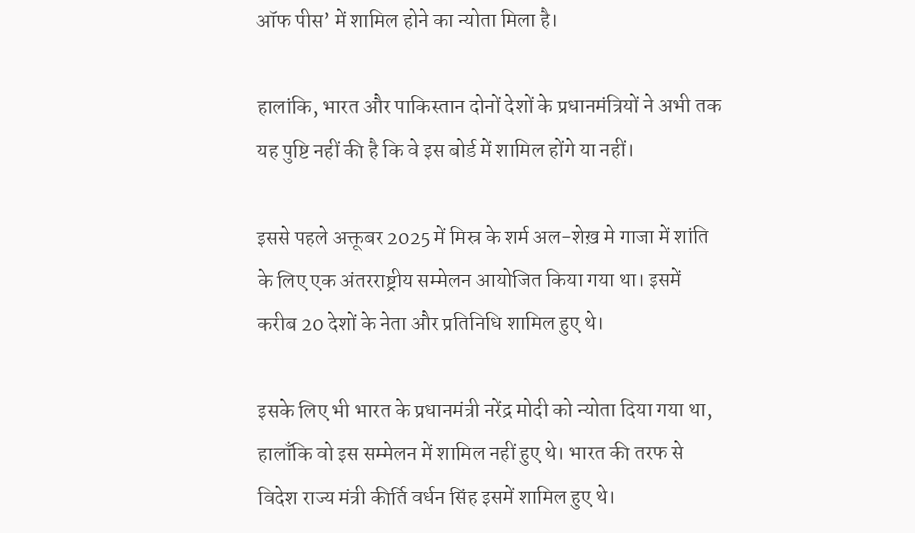ऑफ पीस’ में शामिल होने का न्योता मिला है।

हालांकि, भारत और पाकिस्तान दोनों देशों के प्रधानमंत्रियों ने अभी तक यह पुष्टि नहीं की है कि वे इस बोर्ड में शामिल होंगे या नहीं।

इससे पहले अक्तूबर 2025 में मिस्र के शर्म अल-शेख़ मे गाजा में शांति के लिए एक अंतरराष्ट्रीय सम्मेलन आयोजित किया गया था। इसमें करीब 20 देशों के नेता और प्रतिनिधि शामिल हुए थे।

इसके लिए भी भारत के प्रधानमंत्री नरेंद्र मोदी को न्योता दिया गया था, हालाँकि वो इस सम्मेलन में शामिल नहीं हुए थे। भारत की तरफ से विदेश राज्य मंत्री कीर्ति वर्धन सिंह इसमें शामिल हुए थे।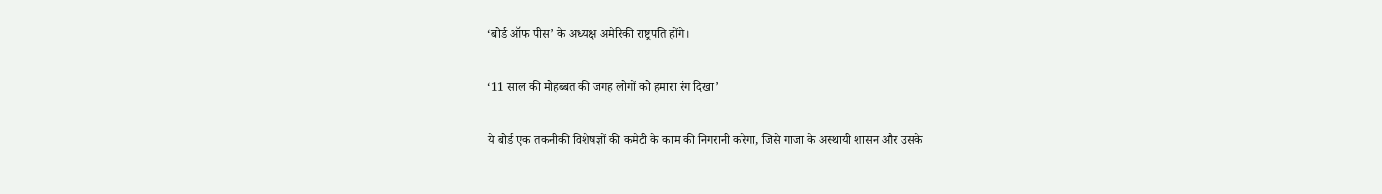‘बोर्ड ऑफ पीस’ के अध्यक्ष अमेरिकी राष्ट्रपति होंगे।

‘11 साल की मोहब्बत की जगह लोगों को हमारा रंग दिखा’

ये बोर्ड एक तकनीकी विशेषज्ञों की कमेटी के काम की निगरानी करेगा, जिसे गाजा के अस्थायी शासन और उसके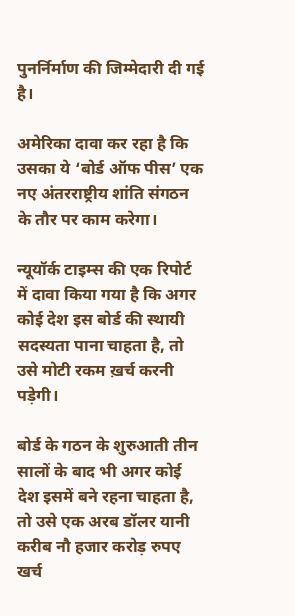पुनर्निर्माण की जिम्मेदारी दी गई है।

अमेरिका दावा कर रहा है कि उसका ये ‘बोर्ड ऑफ पीस’ एक नए अंतरराष्ट्रीय शांति संगठन के तौर पर काम करेगा।

न्यूयॉर्क टाइम्स की एक रिपोर्ट में दावा किया गया है कि अगर कोई देश इस बोर्ड की स्थायी सदस्यता पाना चाहता है, तो उसे मोटी रकम ख़र्च करनी पड़ेगी।

बोर्ड के गठन के शुरुआती तीन सालों के बाद भी अगर कोई देश इसमें बने रहना चाहता है, तो उसे एक अरब डॉलर यानी करीब नौ हजार करोड़ रुपए खर्च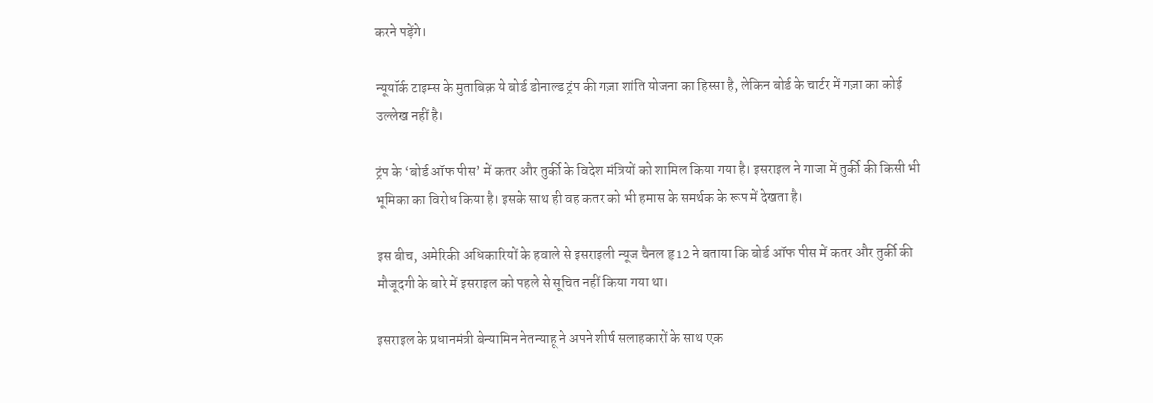करने पड़ेंगे।

न्यूयॉर्क टाइम्स के मुताबिक़ ये बोर्ड डोनाल्ड ट्रंप की गज़ा शांति योजना का हिस्सा है, लेकिन बोर्ड के चार्टर में गज़ा का कोई उल्लेख नहीं है।

ट्रंप के ‘बोर्ड ऑफ पीस’ में कतर और तुर्की के विदेश मंत्रियों को शामिल किया गया है। इसराइल ने गाजा में तुर्की की किसी भी भूमिका का विरोध किया है। इसके साथ ही वह कतर को भी हमास के समर्थक के रूप में देखता है।

इस बीच, अमेरिकी अधिकारियों के हवाले से इसराइली न्यूज चैनल हृ12 ने बताया कि बोर्ड ऑफ पीस में कतर और तुर्की की मौजूदगी के बारे में इसराइल को पहले से सूचित नहीं किया गया था।

इसराइल के प्रधानमंत्री बेन्यामिन नेतन्याहू ने अपने शीर्ष सलाहकारों के साथ एक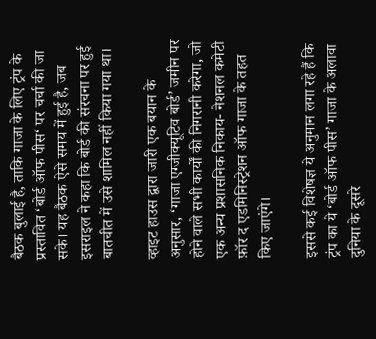बैठक बुलाई है, ताकि गाजा के लिए ट्रंप के प्रस्तावित ‘बोर्ड ऑफ पीस‘ पर चर्चा की जा सके। यह बैठक ऐसे समय में हुई है, जब इसराइल ने कहा कि बोर्ड की संरचना पर हुई बातचीत में उसे शामिल नहीं किया गया था।

व्हाइट हाउस द्वारा जारी एक बयान के अनुसार, ‘गाजा एग्जीक्यूटिव बोर्ड’ जमीन पर होने वाले सभी कार्यों की निगरानी करेगा, जो एक अन्य प्रशासनिक निकाय- नेशनल कमेटी फ़ॉर द एडमिनिस्ट्रेशन ऑफ गाजा के तहत किए जाएंगे।

इससे कई विशेषज्ञ ये अनुमान लगा रहे हैं कि ट्रंप का ये ‘बोर्ड ऑफ पीस’ गाजा के अलावा दुनिया के दूसरे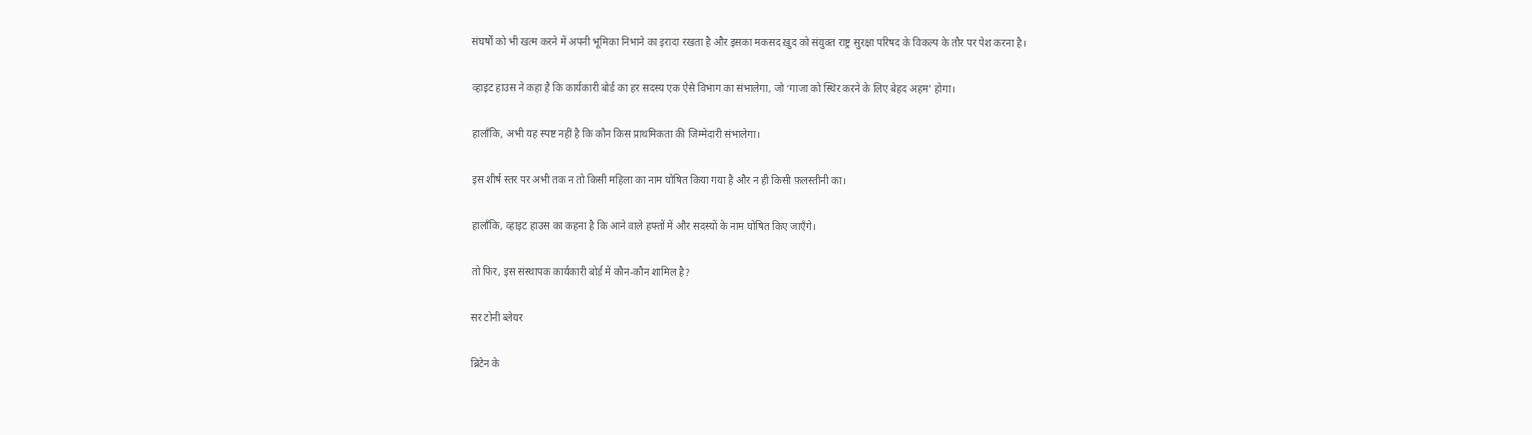संघर्षों को भी खत्म करने में अपनी भूमिका निभाने का इरादा रखता है और इसका मकसद ख़ुद को संयुक्त राष्ट्र सुरक्षा परिषद के विकल्प के तौर पर पेश करना है।

व्हाइट हाउस ने कहा है कि कार्यकारी बोर्ड का हर सदस्य एक ऐसे विभाग का संभालेगा, जो ‘गाजा को स्थिर करने के लिए बेहद अहम’ होगा।

हालाँकि, अभी यह स्पष्ट नहीं है कि कौन किस प्राथमिकता की जिम्मेदारी संभालेगा।

इस शीर्ष स्तर पर अभी तक न तो किसी महिला का नाम घोषित किया गया है और न ही किसी फ़लस्तीनी का।

हालाँकि, व्हाइट हाउस का कहना है कि आने वाले हफ्तों में और सदस्यों के नाम घोषित किए जाएँगे।

तो फिर, इस संस्थापक कार्यकारी बोर्ड में कौन-कौन शामिल है?

सर टोनी ब्लेयर

ब्रिटेन के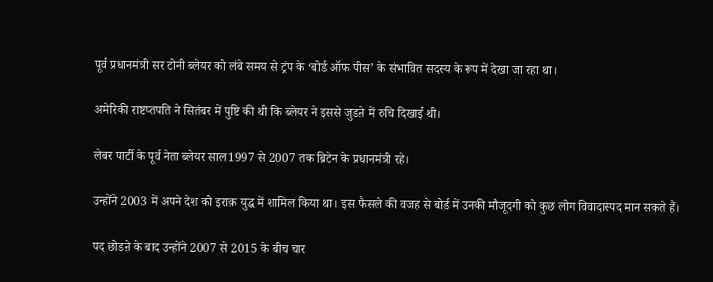पूर्व प्रधानमंत्री सर टोनी ब्लेयर को लंबे समय से ट्रंप के ‘बोर्ड ऑफ पीस’ के संभावित सदस्य के रूप में देखा जा रहा था।

अमेरिकी राष्टप्तपति ने सितंबर में पुष्टि की थी कि ब्लेयर ने इससे जुडऩे में रुचि दिखाई थी।

लेबर पार्टी के पूर्व नेता ब्लेयर साल1997 से 2007 तक ब्रिटेन के प्रधानमंत्री रहे।

उन्होंने 2003 में अपने देश को इराक़ युद्ध में शामिल किया था। इस फैसले की वजह से बोर्ड में उनकी मौजूदगी को कुछ लोग विवादास्पद मान सकते हैं।

पद छोडऩे के बाद उन्होंने 2007 से 2015 के बीच चार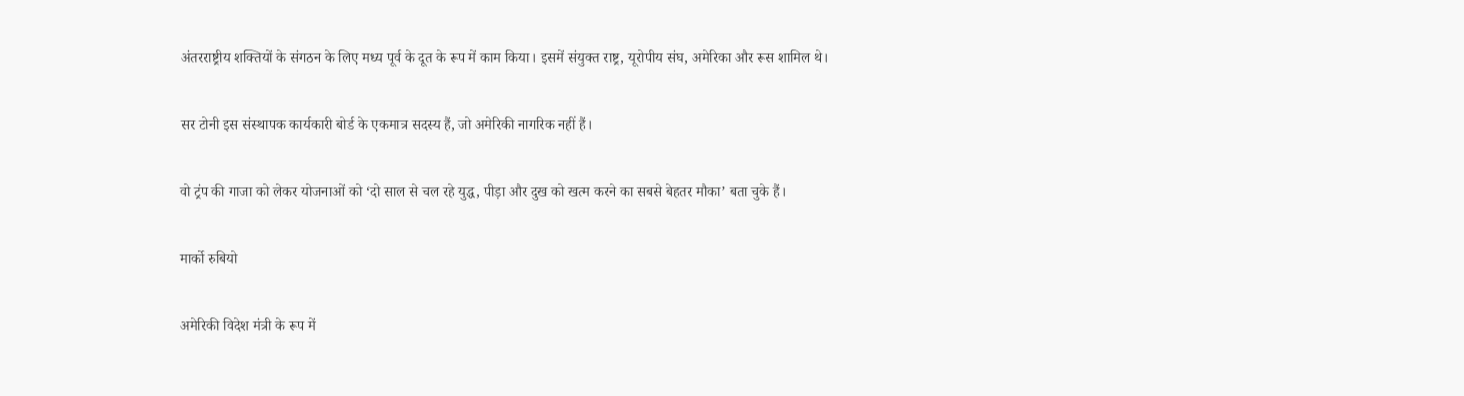अंतरराष्ट्रीय शक्तियों के संगठन के लिए मध्य पूर्व के दूत के रूप में काम किया। इसमें संयुक्त राष्ट्र, यूरोपीय संघ, अमेरिका और रूस शामिल थे।

सर टोनी इस संस्थापक कार्यकारी बोर्ड के एकमात्र सदस्य हैं, जो अमेरिकी नागरिक नहीं हैं।

वो ट्रंप की गाजा को लेकर योजनाओं को ‘दो साल से चल रहे युद्ध, पीड़ा और दुख को खत्म करने का सबसे बेहतर मौका’ बता चुके हैं।

मार्को रुबियो

अमेरिकी विदेश मंत्री के रूप में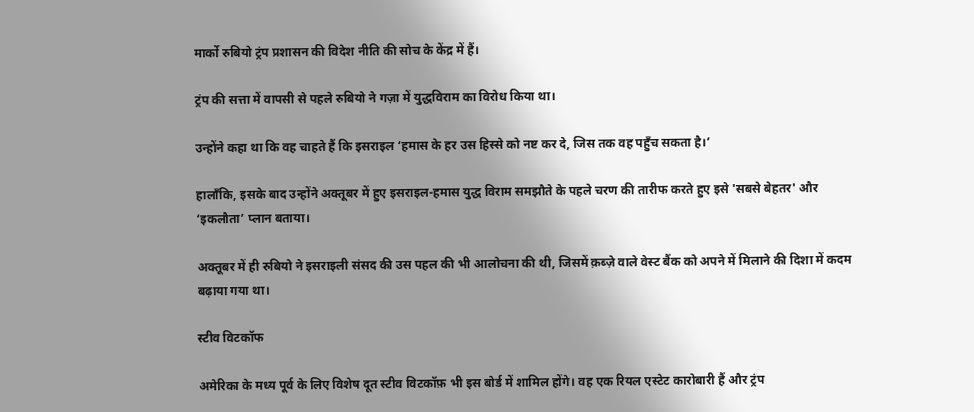मार्को रुबियो ट्रंप प्रशासन की विदेश नीति की सोच के केंद्र में हैं।

ट्रंप की सत्ता में वापसी से पहले रुबियो ने गज़ा में युद्धविराम का विरोध किया था।

उन्होंने कहा था कि वह चाहते हैं कि इसराइल ‘हमास के हर उस हिस्से को नष्ट कर दे, जिस तक वह पहुँच सकता है।’

हालाँकि, इसके बाद उन्होंने अक्तूबर में हुए इसराइल-हमास युद्ध विराम समझौते के पहले चरण की तारीफ करते हुए इसे 'सबसे बेहतर' और ‘इकलौता’ प्लान बताया।

अक्तूबर में ही रुबियो ने इसराइली संसद की उस पहल की भी आलोचना की थी, जिसमें क़ब्ज़े वाले वेस्ट बैंक को अपने में मिलाने की दिशा में कदम बढ़ाया गया था।

स्टीव विटकॉफ

अमेरिका के मध्य पूर्व के लिए विशेष दूत स्टीव विटकॉफ़ भी इस बोर्ड में शामिल होंगे। वह एक रियल एस्टेट कारोबारी हैं और ट्रंप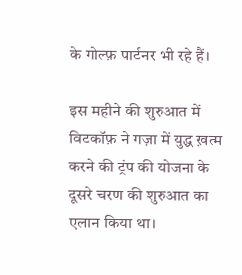के गोल्फ़ पार्टनर भी रहे हैं।

इस महीने की शुरुआत में विटकॉफ़ ने गज़ा में युद्ध ख़त्म करने की ट्रंप की योजना के दूसरे चरण की शुरुआत का एलान किया था।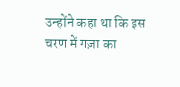उन्होंने कहा था कि इस चरण में गज़ा का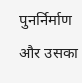पुनर्निर्माण और उसका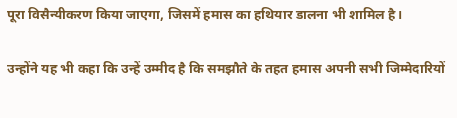पूरा विसैन्यीकरण किया जाएगा, जिसमें हमास का हथियार डालना भी शामिल है।

उन्होंने यह भी कहा कि उन्हें उम्मीद है कि समझौते के तहत हमास अपनी सभी जिम्मेदारियों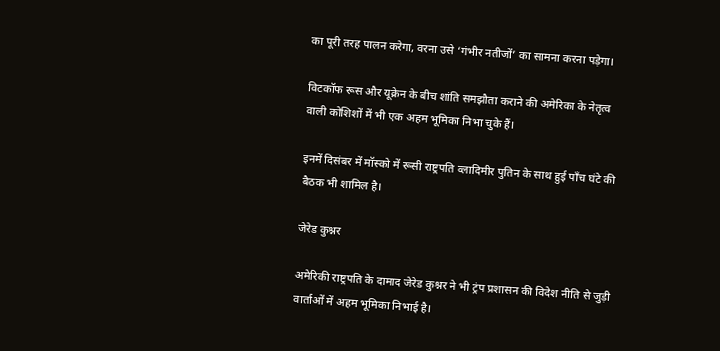का पूरी तरह पालन करेगा, वरना उसे ‘गंभीर नतीजों’ का सामना करना पड़ेगा।

विटकॉफ रूस और यूक्रेन के बीच शांति समझौता कराने की अमेरिका के नेतृत्व वाली कोशिशों में भी एक अहम भूमिका निभा चुके हैं।

इनमें दिसंबर में मॉस्को में रूसी राष्ट्रपति व्लादिमीर पुतिन के साथ हुई पाँच घंटे की बैठक भी शामिल है।

जेरेड कुश्नर

अमेरिकी राष्ट्रपति के दामाद जेरेड कुश्नर ने भी ट्रंप प्रशासन की विदेश नीति से जुड़ी वार्ताओं में अहम भूमिका निभाई है।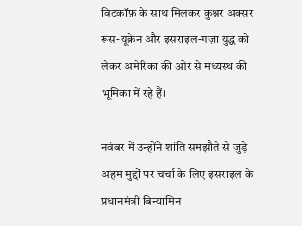विटकॉफ़ के साथ मिलकर कुश्नर अक्सर रूस-यूक्रेन और इसराइल-गज़ा युद्ध को लेकर अमेरिका की ओर से मध्यस्थ की भूमिका में रहे हैं।

नवंबर में उन्होंने शांति समझौते से जुड़े अहम मुद्दों पर चर्चा के लिए इसराइल के प्रधानमंत्री बिन्यामिन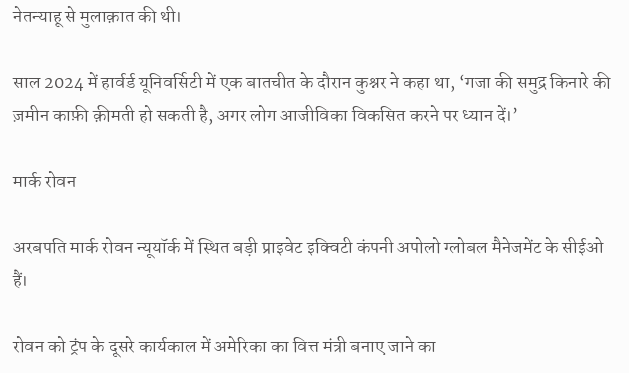नेतन्याहू से मुलाक़ात की थी।

साल 2024 में हार्वर्ड यूनिवर्सिटी में एक बातचीत के दौरान कुश्नर ने कहा था, ‘गजा की समुद्र किनारे की ज़मीन काफ़ी क़ीमती हो सकती है, अगर लोग आजीविका विकसित करने पर ध्यान दें।’

मार्क रोवन

अरबपति मार्क रोवन न्यूयॉर्क में स्थित बड़ी प्राइवेट इक्विटी कंपनी अपोलो ग्लोबल मैनेजमेंट के सीईओ हैं।

रोवन को ट्रंप के दूसरे कार्यकाल में अमेरिका का वित्त मंत्री बनाए जाने का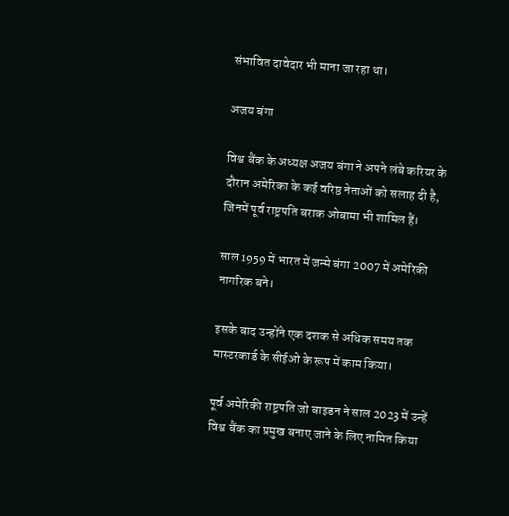संभावित दावेदार भी माना जा रहा था।

अजय बंगा

विश्व बैंक के अध्यक्ष अजय बंगा ने अपने लंबे करियर के दौरान अमेरिका के कई वरिष्ठ नेताओं को सलाह दी है, जिनमें पूर्व राष्ट्रपति बराक ओबामा भी शामिल हैं।

साल 1959 में भारत में जन्मे बंगा 2007 में अमेरिकी नागरिक बने।

इसके बाद उन्होंने एक दशक से अधिक समय तक मास्टरकार्ड के सीईओ के रूप में काम किया।

पूर्व अमेरिकी राष्ट्रपति जो बाइडन ने साल 2023 में उन्हें विश्व बैंक का प्रमुख बनाए जाने के लिए नामित किया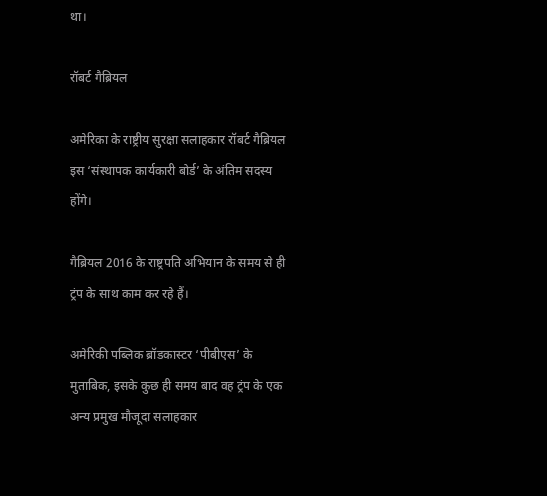था।

रॉबर्ट गैब्रियल

अमेरिका के राष्ट्रीय सुरक्षा सलाहकार रॉबर्ट गैब्रियल इस ‘संस्थापक कार्यकारी बोर्ड’ के अंतिम सदस्य होंगे।

गैब्रियल 2016 के राष्ट्रपति अभियान के समय से ही ट्रंप के साथ काम कर रहे हैं।

अमेरिकी पब्लिक ब्रॉडकास्टर ‘पीबीएस’ के मुताबिक, इसके कुछ ही समय बाद वह ट्रंप के एक अन्य प्रमुख मौजूदा सलाहकार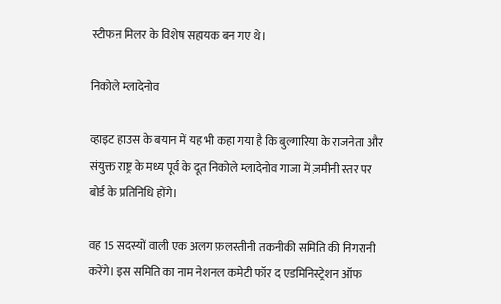स्टीफऩ मिलर के विशेष सहायक बन गए थे।

निकोले म्लादेनोव

व्हाइट हाउस के बयान में यह भी कहा गया है कि बुल्गारिया के राजनेता और संयुक्त राष्ट्र के मध्य पूर्व के दूत निकोले म्लादेनोव गाजा में ज़मीनी स्तर पर बोर्ड के प्रतिनिधि होंगे।

वह 15 सदस्यों वाली एक अलग फ़लस्तीनी तकनीकी समिति की निगरानी करेंगे। इस समिति का नाम नेशनल कमेटी फॉर द एडमिनिस्ट्रेशन ऑफ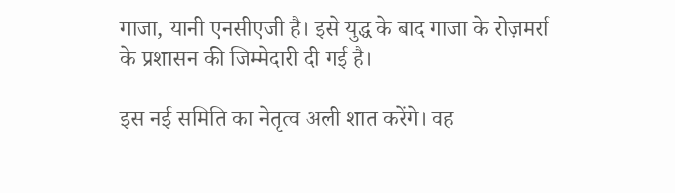गाजा, यानी एनसीएजी है। इसे युद्ध के बाद गाजा के रोज़मर्रा के प्रशासन की जिम्मेदारी दी गई है।

इस नई समिति का नेतृत्व अली शात करेंगे। वह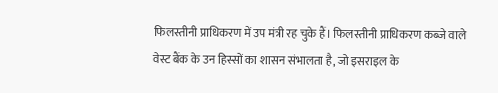फिलस्तीनी प्राधिकरण में उप मंत्री रह चुके हैं। फिलस्तीनी प्राधिकरण कब्जे वाले वेस्ट बैंक के उन हिस्सों का शासन संभालता है, जो इसराइल के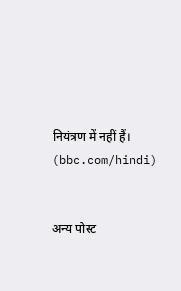नियंत्रण में नहीं हैं।  (bbc.com/hindi)


अन्य पोस्ट